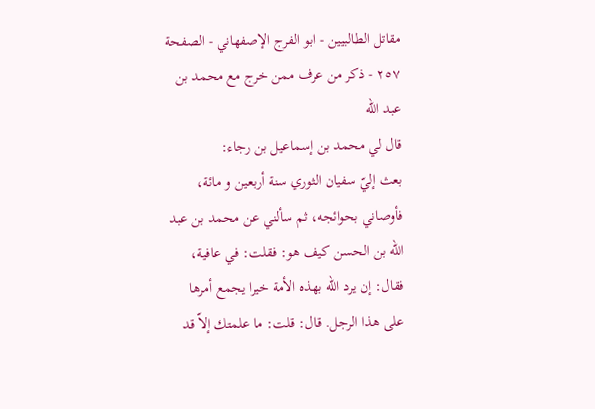مقاتل الطالبيين - ابو الفرج الإصفهاني - الصفحة ٢٥٧ - ذكر من عرف ممن خرج مع محمد بن عبد اللّه
قال لي محمد بن إسماعيل بن رجاء:
بعث إليّ سفيان الثوري سنة أربعين و مائة، فأوصاني بحوائجه، ثم سألني عن محمد بن عبد اللّه بن الحسن كيف هو: فقلت: في عافية، فقال: إن يرد اللّه بهذه الأمة خيرا يجمع أمرها على هذا الرجل. قال: قلت: ما علمتك إلاّ قد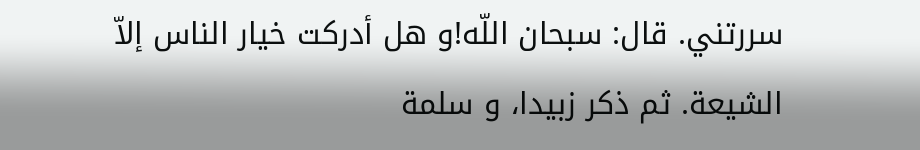سررتني. قال: سبحان اللّه!و هل أدركت خيار الناس إلاّ الشيعة. ثم ذكر زبيدا، و سلمة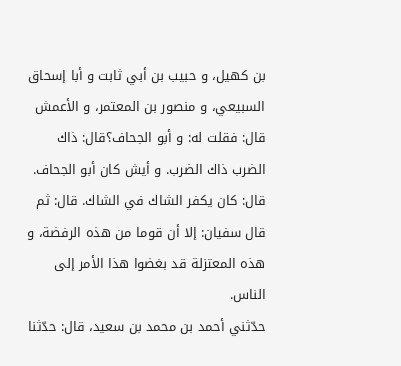بن كهيل، و حبيب بن أبي ثابت و أبا إسحاق السبيعي، و منصور بن المعتمر، و الأعمش قال: فقلت له: و أبو الجحاف؟قال: ذاك الضرب ذاك الضرب. و أيش كان أبو الجحاف. قال: كان يكفر الشاك في الشاك. قال: ثم قال سفيان: إلا أن قوما من هذه الرفضة، و هذه المعتزلة قد بغضوا هذا الأمر إلى الناس.
حدّثني أحمد بن محمد بن سعيد، قال: حدّثنا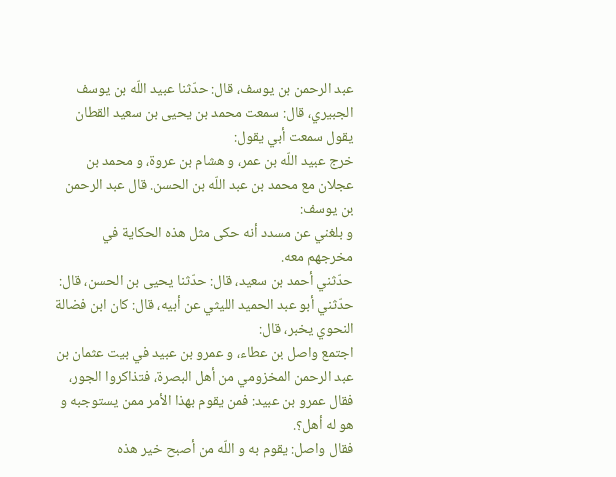عبد الرحمن بن يوسف، قال: حدّثنا عبيد اللّه بن يوسف الجبيري، قال: سمعت محمد بن يحيى بن سعيد القطان يقول سمعت أبي يقول:
خرج عبيد اللّه بن عمر، و هشام بن عروة، و محمد بن عجلان مع محمد بن عبد اللّه بن الحسن. قال عبد الرحمن بن يوسف:
و بلغني عن مسدد أنه حكى مثل هذه الحكاية في مخرجهم معه.
حدّثني أحمد بن سعيد، قال: حدّثنا يحيى بن الحسن، قال: حدّثني أبو عبد الحميد الليثي عن أبيه، قال: كان ابن فضالة النحوي يخبر، قال:
اجتمع واصل بن عطاء، و عمرو بن عبيد في بيت عثمان بن عبد الرحمن المخزومي من أهل البصرة، فتذاكروا الجور، فقال عمرو بن عبيد: فمن يقوم بهذا الأمر ممن يستوجبه و هو له أهل؟.
فقال واصل: يقوم به و اللّه من أصبح خير هذه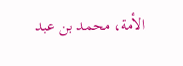الأمة، محمد بن عبد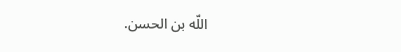اللّه بن الحسن.